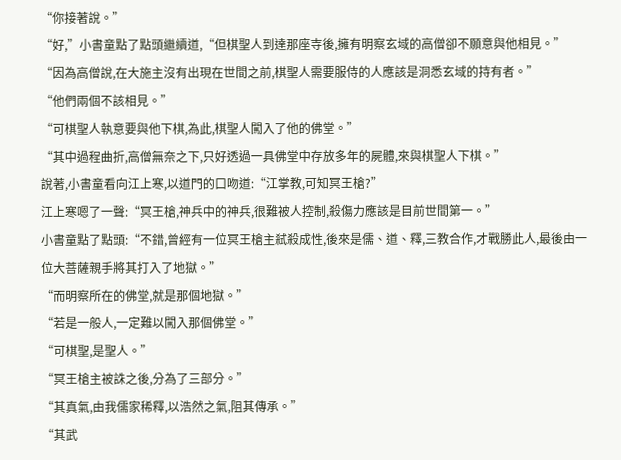“你接著說。”
“好,”小書童點了點頭繼續道,“但棋聖人到達那座寺後,擁有明察玄域的高僧卻不願意與他相見。”
“因為高僧說,在大施主沒有出現在世間之前,棋聖人需要服侍的人應該是洞悉玄域的持有者。”
“他們兩個不該相見。”
“可棋聖人執意要與他下棋,為此,棋聖人闖入了他的佛堂。”
“其中過程曲折,高僧無奈之下,只好透過一具佛堂中存放多年的屍體,來與棋聖人下棋。”
說著,小書童看向江上寒,以道門的口吻道:“江掌教,可知冥王槍?”
江上寒嗯了一聲:“冥王槍,神兵中的神兵,很難被人控制,殺傷力應該是目前世間第一。”
小書童點了點頭:“不錯,曾經有一位冥王槍主弒殺成性,後來是儒、道、釋,三教合作,才戰勝此人,最後由一位大菩薩親手將其打入了地獄。”
“而明察所在的佛堂,就是那個地獄。”
“若是一般人,一定難以闖入那個佛堂。”
“可棋聖,是聖人。”
“冥王槍主被誅之後,分為了三部分。”
“其真氣,由我儒家稀釋,以浩然之氣,阻其傳承。”
“其武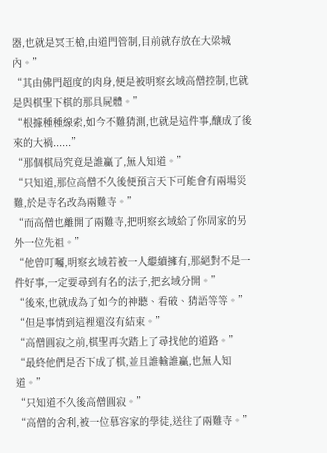器,也就是冥王槍,由道門管制,目前就存放在大梁城內。”
“其由佛門超度的肉身,便是被明察玄域高僧控制,也就是與棋聖下棋的那具屍體。”
“根據種種線索,如今不難猜測,也就是這件事,釀成了後來的大禍......”
“那個棋局究竟是誰贏了,無人知道。”
“只知道,那位高僧不久後便預言天下可能會有兩場災難,於是寺名改為兩難寺。”
“而高僧也離開了兩難寺,把明察玄域給了你周家的另外一位先祖。”
“他曾叮囑,明察玄域若被一人繼續擁有,那絕對不是一件好事,一定要尋到有名的法子,把玄域分開。”
“後來,也就成為了如今的神聽、看破、猜語等等。”
“但是事情到這裡還沒有結束。”
“高僧圓寂之前,棋聖再次踏上了尋找他的道路。”
“最終他們是否下成了棋,並且誰輸誰贏,也無人知道。”
“只知道不久後高僧圓寂。”
“高僧的舍利,被一位慕容家的學徒,送往了兩難寺。”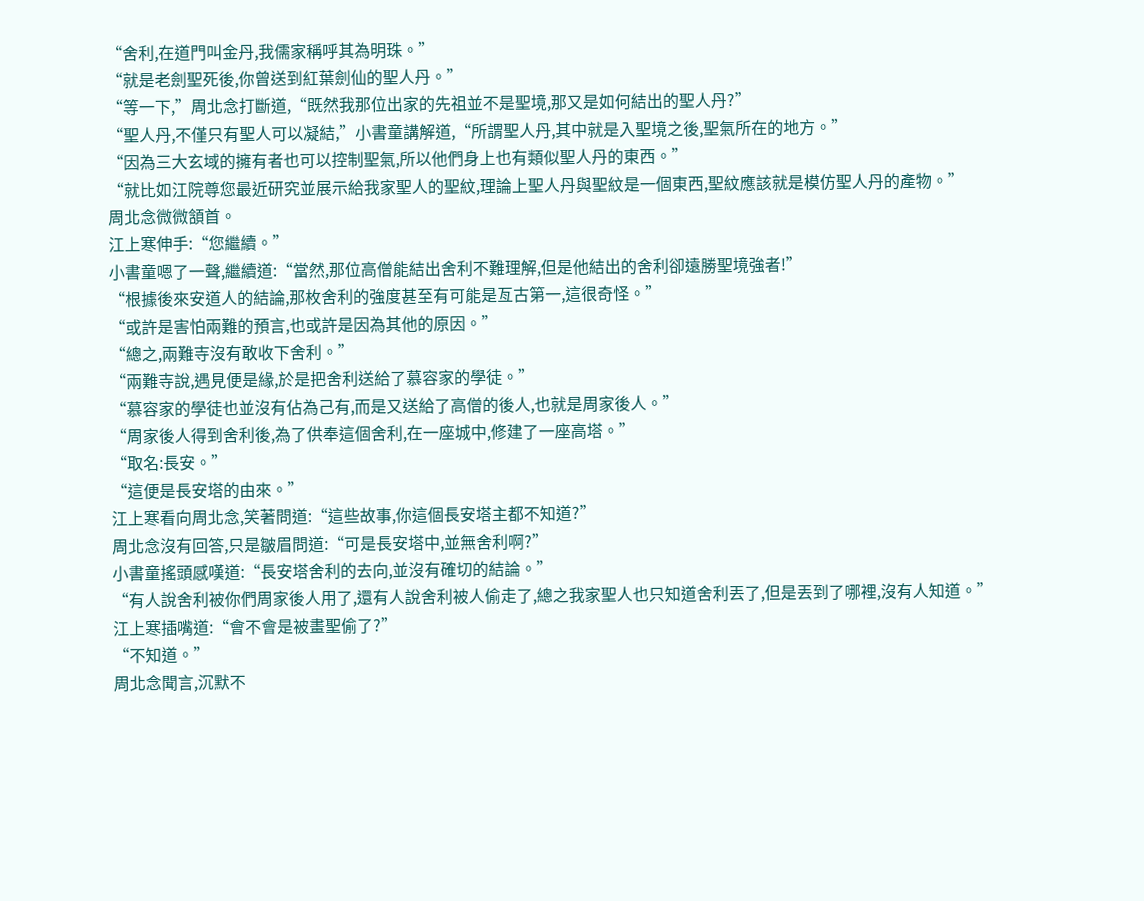“舍利,在道門叫金丹,我儒家稱呼其為明珠。”
“就是老劍聖死後,你曾送到紅葉劍仙的聖人丹。”
“等一下,”周北念打斷道,“既然我那位出家的先祖並不是聖境,那又是如何結出的聖人丹?”
“聖人丹,不僅只有聖人可以凝結,”小書童講解道,“所謂聖人丹,其中就是入聖境之後,聖氣所在的地方。”
“因為三大玄域的擁有者也可以控制聖氣,所以他們身上也有類似聖人丹的東西。”
“就比如江院尊您最近研究並展示給我家聖人的聖紋,理論上聖人丹與聖紋是一個東西,聖紋應該就是模仿聖人丹的產物。”
周北念微微頷首。
江上寒伸手:“您繼續。”
小書童嗯了一聲,繼續道:“當然,那位高僧能結出舍利不難理解,但是他結出的舍利卻遠勝聖境強者!”
“根據後來安道人的結論,那枚舍利的強度甚至有可能是亙古第一,這很奇怪。”
“或許是害怕兩難的預言,也或許是因為其他的原因。”
“總之,兩難寺沒有敢收下舍利。”
“兩難寺說,遇見便是緣,於是把舍利送給了慕容家的學徒。”
“慕容家的學徒也並沒有佔為己有,而是又送給了高僧的後人,也就是周家後人。”
“周家後人得到舍利後,為了供奉這個舍利,在一座城中,修建了一座高塔。”
“取名:長安。”
“這便是長安塔的由來。”
江上寒看向周北念,笑著問道:“這些故事,你這個長安塔主都不知道?”
周北念沒有回答,只是皺眉問道:“可是長安塔中,並無舍利啊?”
小書童搖頭感嘆道:“長安塔舍利的去向,並沒有確切的結論。”
“有人說舍利被你們周家後人用了,還有人說舍利被人偷走了,總之我家聖人也只知道舍利丟了,但是丟到了哪裡,沒有人知道。”
江上寒插嘴道:“會不會是被畫聖偷了?”
“不知道。”
周北念聞言,沉默不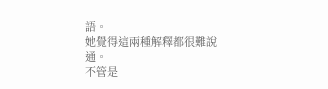語。
她覺得這兩種解釋都很難說通。
不管是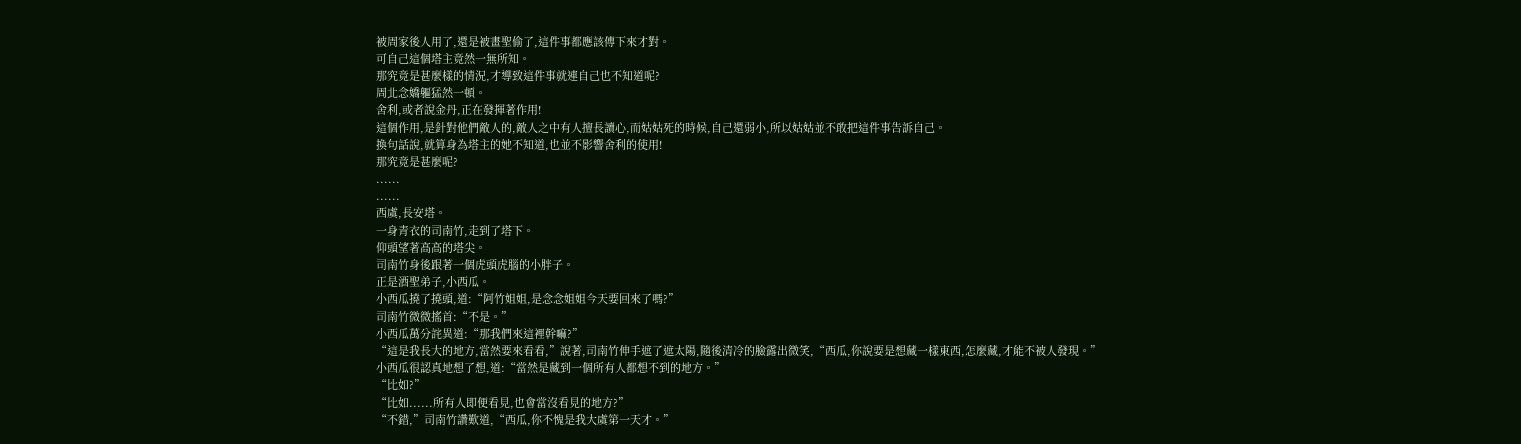被周家後人用了,還是被畫聖偷了,這件事都應該傳下來才對。
可自己這個塔主竟然一無所知。
那究竟是甚麼樣的情況,才導致這件事就連自己也不知道呢?
周北念嬌軀猛然一頓。
舍利,或者說金丹,正在發揮著作用!
這個作用,是針對他們敵人的,敵人之中有人擅長讀心,而姑姑死的時候,自己還弱小,所以姑姑並不敢把這件事告訴自己。
換句話說,就算身為塔主的她不知道,也並不影響舍利的使用!
那究竟是甚麼呢?
......
......
西虞,長安塔。
一身青衣的司南竹,走到了塔下。
仰頭望著高高的塔尖。
司南竹身後跟著一個虎頭虎腦的小胖子。
正是酒聖弟子,小西瓜。
小西瓜撓了撓頭,道:“阿竹姐姐,是念念姐姐今天要回來了嗎?”
司南竹微微搖首:“不是。”
小西瓜萬分詫異道:“那我們來這裡幹嘛?”
“這是我長大的地方,當然要來看看,”說著,司南竹伸手遮了遮太陽,隨後清冷的臉露出微笑,“西瓜,你說要是想藏一樣東西,怎麼藏,才能不被人發現。”
小西瓜很認真地想了想,道:“當然是藏到一個所有人都想不到的地方。”
“比如?”
“比如......所有人即便看見,也會當沒看見的地方?”
“不錯,”司南竹讚歎道,“西瓜,你不愧是我大虞第一天才。”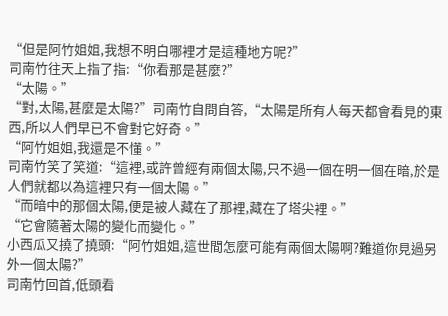“但是阿竹姐姐,我想不明白哪裡才是這種地方呢?”
司南竹往天上指了指:“你看那是甚麼?”
“太陽。”
“對,太陽,甚麼是太陽?”司南竹自問自答,“太陽是所有人每天都會看見的東西,所以人們早已不會對它好奇。”
“阿竹姐姐,我還是不懂。”
司南竹笑了笑道:“這裡,或許曾經有兩個太陽,只不過一個在明一個在暗,於是人們就都以為這裡只有一個太陽。”
“而暗中的那個太陽,便是被人藏在了那裡,藏在了塔尖裡。”
“它會隨著太陽的變化而變化。”
小西瓜又撓了撓頭:“阿竹姐姐,這世間怎麼可能有兩個太陽啊?難道你見過另外一個太陽?”
司南竹回首,低頭看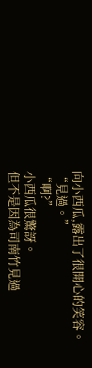向小西瓜,露出了很開心的笑容。
“見過。”
“啊?”
小西瓜很驚訝。
但不是因為司南竹見過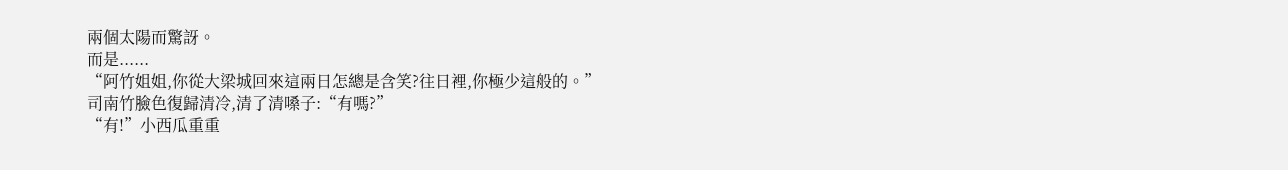兩個太陽而驚訝。
而是......
“阿竹姐姐,你從大梁城回來這兩日怎總是含笑?往日裡,你極少這般的。”
司南竹臉色復歸清冷,清了清嗓子:“有嗎?”
“有!”小西瓜重重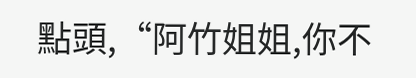點頭,“阿竹姐姐,你不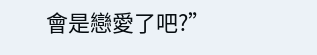會是戀愛了吧?”